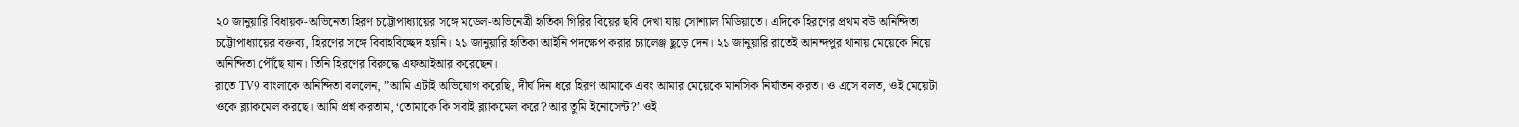২০ জানুয়ারি বিধায়ক-অভিনেতা হিরণ চট্টোপাধ্যায়ের সঙ্গে মডেল-অভিনেত্রী হৃতিকা গিরির বিয়ের ছবি দেখা যায় সোশ্যাল মিডিয়াতে। এদিকে হিরণের প্রথম বউ অনিন্দিতা চট্টোপাধ্যায়ের বক্তব্য, হিরণের সঙ্গে বিবাহবিচ্ছেদ হয়নি। ২১ জানুয়ারি হৃতিকা আইনি পদক্ষেপ করার চ্যালেঞ্জ ছুড়ে দেন। ২১ জানুয়ারি রাতেই আনন্দপুর থানায় মেয়েকে নিয়ে অনিন্দিতা পৌঁছে যান। তিনি হিরণের বিরুদ্ধে এফআইআর করেছেন।
রাতে TV9 বাংলাকে অনিন্দিতা বললেন, ”আমি এটাই অভিযোগ করেছি, দীর্ঘ দিন ধরে হিরণ আমাকে এবং আমার মেয়েকে মানসিক নির্যাতন করত। ও এসে বলত, ওই মেয়েটা ওকে ব্ল্যাকমেল করছে। আমি প্রশ্ন করতাম, ‘তোমাকে কি সবাই ব্ল্যাকমেল করে? আর তুমি ইনোসেন্ট?’ ওই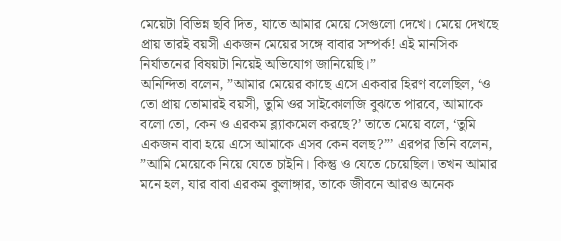মেয়েটা বিভিন্ন ছবি দিত, যাতে আমার মেয়ে সেগুলো দেখে। মেয়ে দেখছে প্রায় তারই বয়সী একজন মেয়ের সঙ্গে বাবার সম্পর্ক! এই মানসিক নির্যাতনের বিষয়টা নিয়েই অভিযোগ জানিয়েছি।”
অনিন্দিতা বলেন, ”আমার মেয়ের কাছে এসে একবার হিরণ বলেছিল, ‘ও তো প্রায় তোমারই বয়সী, তুমি ওর সাইকোলজি বুঝতে পারবে, আমাকে বলো তো, কেন ও এরকম ব্ল্যাকমেল করছে?’ তাতে মেয়ে বলে, ‘তুমি একজন বাবা হয়ে এসে আমাকে এসব কেন বলছ?”’ এরপর তিনি বলেন, ”আমি মেয়েকে নিয়ে যেতে চাইনি। কিন্তু ও যেতে চেয়েছিল। তখন আমার মনে হল, যার বাবা এরকম কুলাঙ্গার, তাকে জীবনে আরও অনেক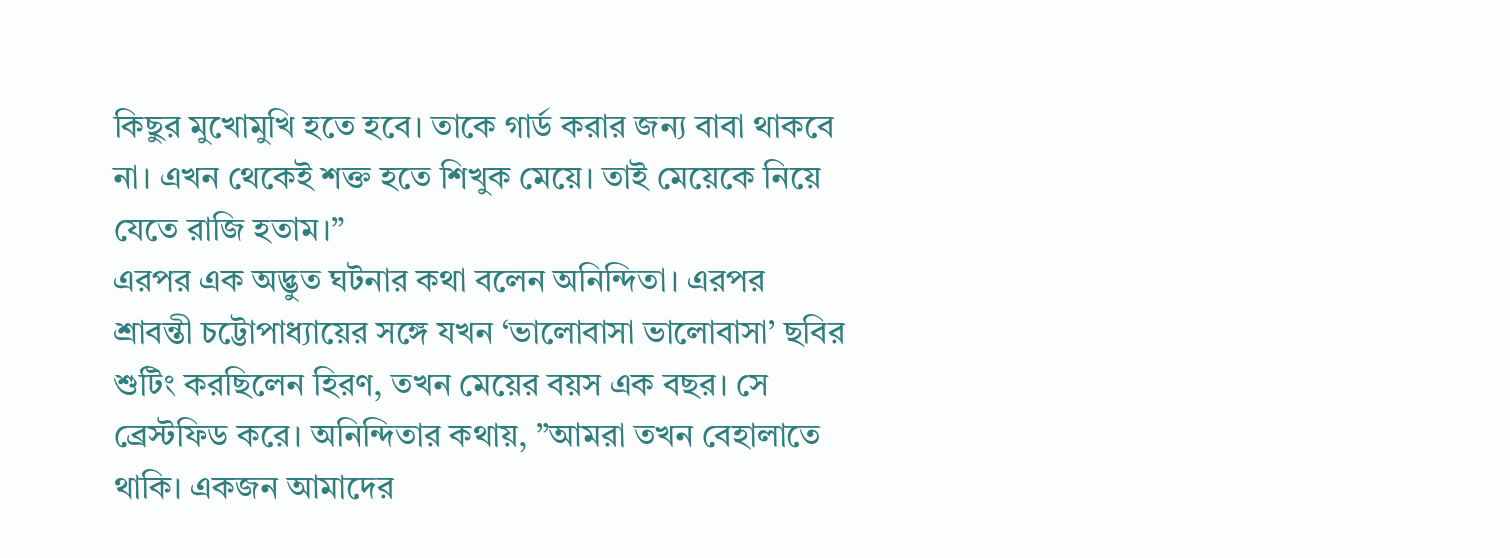কিছুর মুখোমুখি হতে হবে। তাকে গার্ড করার জন্য বাবা থাকবে না। এখন থেকেই শক্ত হতে শিখুক মেয়ে। তাই মেয়েকে নিয়ে যেতে রাজি হতাম।”
এরপর এক অদ্ভুত ঘটনার কথা বলেন অনিন্দিতা। এরপর শ্রাবন্তী চট্টোপাধ্যায়ের সঙ্গে যখন ‘ভালোবাসা ভালোবাসা’ ছবির শুটিং করছিলেন হিরণ, তখন মেয়ের বয়স এক বছর। সে ব্রেস্টফিড করে। অনিন্দিতার কথায়, ”আমরা তখন বেহালাতে থাকি। একজন আমাদের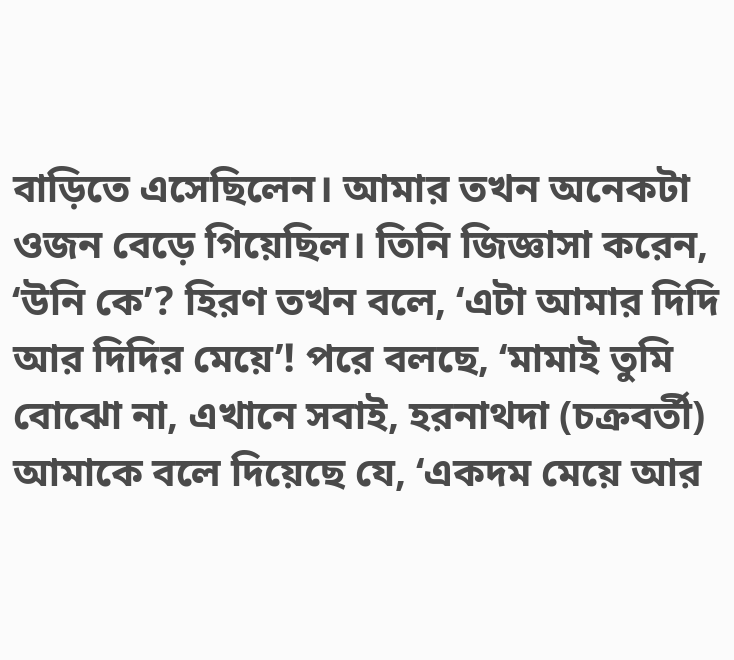বাড়িতে এসেছিলেন। আমার তখন অনেকটা ওজন বেড়ে গিয়েছিল। তিনি জিজ্ঞাসা করেন, ‘উনি কে’? হিরণ তখন বলে, ‘এটা আমার দিদি আর দিদির মেয়ে’! পরে বলছে, ‘মামাই তুমি বোঝো না, এখানে সবাই, হরনাথদা (চক্রবর্তী) আমাকে বলে দিয়েছে যে, ‘একদম মেয়ে আর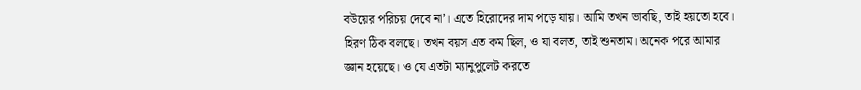বউয়ের পরিচয় দেবে না’। এতে হিরোদের দাম পড়ে যায়। আমি তখন ভাবছি, তাই হয়তো হবে। হিরণ ঠিক বলছে। তখন বয়স এত কম ছিল, ও যা বলত, তাই শুনতাম। অনেক পরে আমার জ্ঞান হয়েছে। ও যে এতটা ম্যানুপুলেট করতে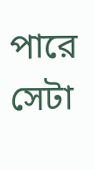পারে সেটা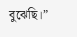বুঝেছি।”